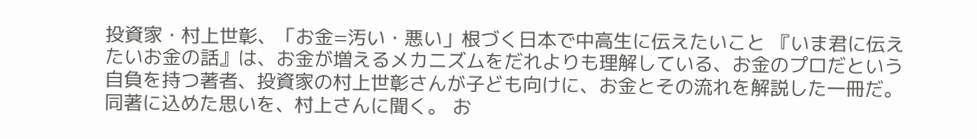投資家・村上世彰、「お金=汚い・悪い」根づく日本で中高生に伝えたいこと 『いま君に伝えたいお金の話』は、お金が増えるメカニズムをだれよりも理解している、お金のプロだという自負を持つ著者、投資家の村上世彰さんが子ども向けに、お金とその流れを解説した一冊だ。同著に込めた思いを、村上さんに聞く。 お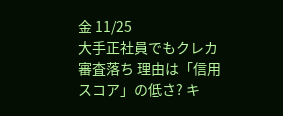金 11/25
大手正社員でもクレカ審査落ち 理由は「信用スコア」の低さ? キ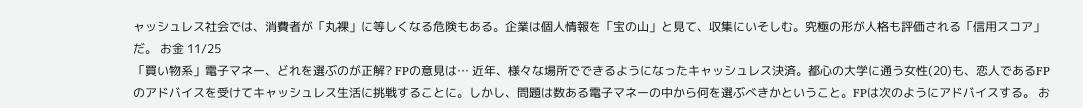ャッシュレス社会では、消費者が「丸裸」に等しくなる危険もある。企業は個人情報を「宝の山」と見て、収集にいそしむ。究極の形が人格も評価される「信用スコア」だ。 お金 11/25
「買い物系」電子マネー、どれを選ぶのが正解? FPの意見は… 近年、様々な場所でできるようになったキャッシュレス決済。都心の大学に通う女性(20)も、恋人であるFPのアドバイスを受けてキャッシュレス生活に挑戦することに。しかし、問題は数ある電子マネーの中から何を選ぶべきかということ。FPは次のようにアドバイスする。 お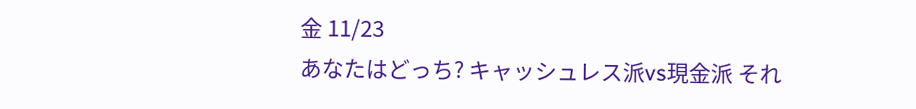金 11/23
あなたはどっち? キャッシュレス派vs現金派 それ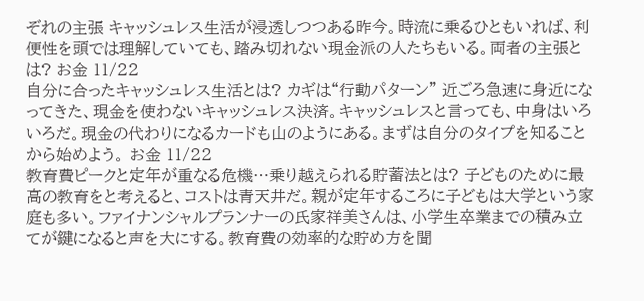ぞれの主張 キャッシュレス生活が浸透しつつある昨今。時流に乗るひともいれば、利便性を頭では理解していても、踏み切れない現金派の人たちもいる。両者の主張とは? お金 11/22
自分に合ったキャッシュレス生活とは? カギは“行動パターン” 近ごろ急速に身近になってきた、現金を使わないキャッシュレス決済。キャッシュレスと言っても、中身はいろいろだ。現金の代わりになるカードも山のようにある。まずは自分のタイプを知ることから始めよう。 お金 11/22
教育費ピークと定年が重なる危機…乗り越えられる貯蓄法とは? 子どものために最高の教育をと考えると、コストは青天井だ。親が定年するころに子どもは大学という家庭も多い。ファイナンシャルプランナーの氏家祥美さんは、小学生卒業までの積み立てが鍵になると声を大にする。教育費の効率的な貯め方を聞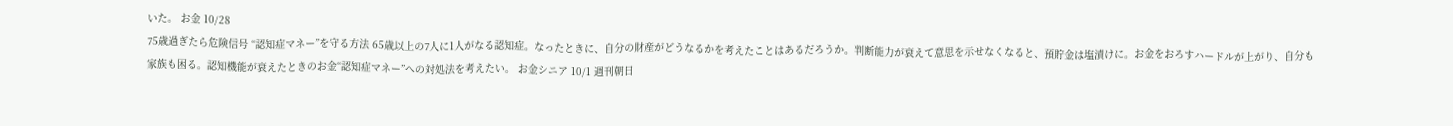いた。 お金 10/28
75歳過ぎたら危険信号 “認知症マネー”を守る方法 65歳以上の7人に1人がなる認知症。なったときに、自分の財産がどうなるかを考えたことはあるだろうか。判断能力が衰えて意思を示せなくなると、預貯金は塩漬けに。お金をおろすハードルが上がり、自分も家族も困る。認知機能が衰えたときのお金“認知症マネー”への対処法を考えたい。 お金シニア 10/1 週刊朝日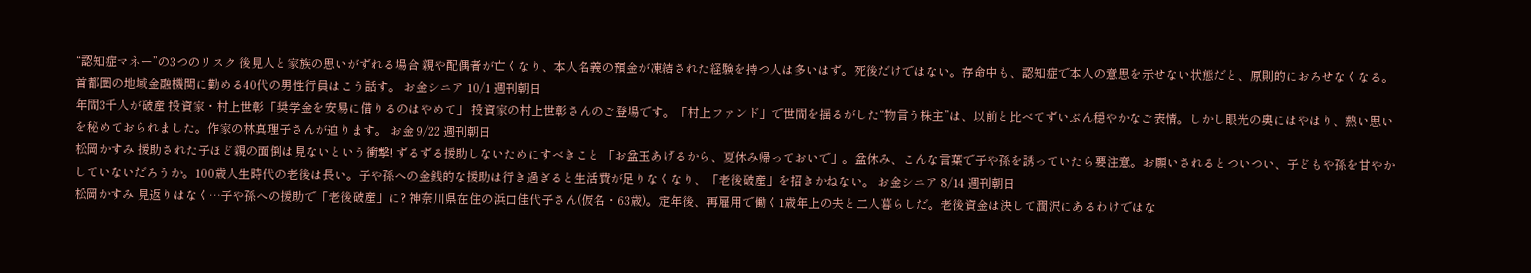“認知症マネー”の3つのリスク 後見人と家族の思いがずれる場合 親や配偶者が亡くなり、本人名義の預金が凍結された経験を持つ人は多いはず。死後だけではない。存命中も、認知症で本人の意思を示せない状態だと、原則的におろせなくなる。首都圏の地域金融機関に勤める40代の男性行員はこう話す。 お金シニア 10/1 週刊朝日
年間3千人が破産 投資家・村上世彰「奨学金を安易に借りるのはやめて」 投資家の村上世彰さんのご登場です。「村上ファンド」で世間を揺るがした“物言う株主”は、以前と比べてずいぶん穏やかなご表情。しかし眼光の奥にはやはり、熱い思いを秘めておられました。作家の林真理子さんが迫ります。 お金 9/22 週刊朝日
松岡かすみ 援助された子ほど親の面倒は見ないという衝撃! ずるずる援助しないためにすべきこと 「お盆玉あげるから、夏休み帰っておいで」。盆休み、こんな言葉で子や孫を誘っていたら要注意。お願いされるとついつい、子どもや孫を甘やかしていないだろうか。100歳人生時代の老後は長い。子や孫への金銭的な援助は行き過ぎると生活費が足りなくなり、「老後破産」を招きかねない。 お金シニア 8/14 週刊朝日
松岡かすみ 見返りはなく…子や孫への援助で「老後破産」に? 神奈川県在住の浜口佳代子さん(仮名・63歳)。定年後、再雇用で働く1歳年上の夫と二人暮らしだ。老後資金は決して潤沢にあるわけではな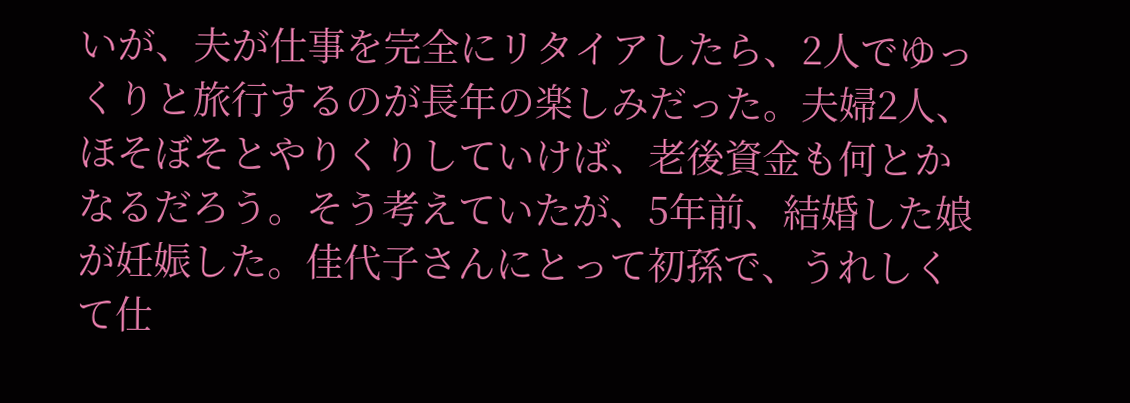いが、夫が仕事を完全にリタイアしたら、2人でゆっくりと旅行するのが長年の楽しみだった。夫婦2人、ほそぼそとやりくりしていけば、老後資金も何とかなるだろう。そう考えていたが、5年前、結婚した娘が妊娠した。佳代子さんにとって初孫で、うれしくて仕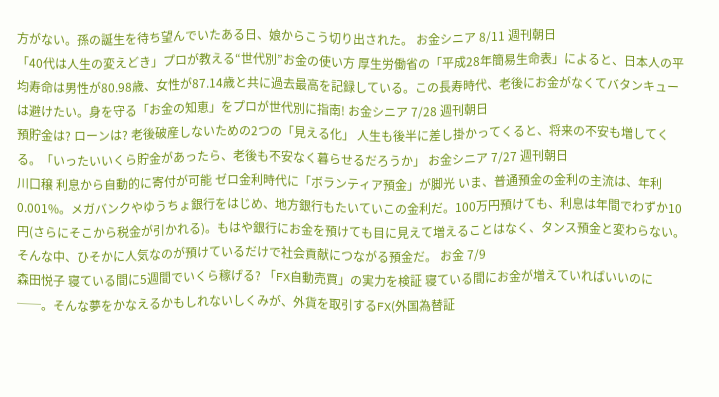方がない。孫の誕生を待ち望んでいたある日、娘からこう切り出された。 お金シニア 8/11 週刊朝日
「40代は人生の変えどき」プロが教える“世代別”お金の使い方 厚生労働省の「平成28年簡易生命表」によると、日本人の平均寿命は男性が80.98歳、女性が87.14歳と共に過去最高を記録している。この長寿時代、老後にお金がなくてバタンキューは避けたい。身を守る「お金の知恵」をプロが世代別に指南! お金シニア 7/28 週刊朝日
預貯金は? ローンは? 老後破産しないための2つの「見える化」 人生も後半に差し掛かってくると、将来の不安も増してくる。「いったいいくら貯金があったら、老後も不安なく暮らせるだろうか」 お金シニア 7/27 週刊朝日
川口穣 利息から自動的に寄付が可能 ゼロ金利時代に「ボランティア預金」が脚光 いま、普通預金の金利の主流は、年利0.001%。メガバンクやゆうちょ銀行をはじめ、地方銀行もたいていこの金利だ。100万円預けても、利息は年間でわずか10円(さらにそこから税金が引かれる)。もはや銀行にお金を預けても目に見えて増えることはなく、タンス預金と変わらない。そんな中、ひそかに人気なのが預けているだけで社会貢献につながる預金だ。 お金 7/9
森田悦子 寝ている間に5週間でいくら稼げる? 「FX自動売買」の実力を検証 寝ている間にお金が増えていればいいのに──。そんな夢をかなえるかもしれないしくみが、外貨を取引するFX(外国為替証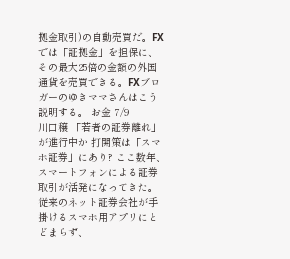拠金取引)の自動売買だ。FXでは「証拠金」を担保に、その最大25倍の金額の外国通貨を売買できる。FXブロガーのゆきママさんはこう説明する。 お金 7/9
川口穣 「若者の証券離れ」が進行中か 打開策は「スマホ証券」にあり? ここ数年、スマートフォンによる証券取引が活発になってきた。従来のネット証券会社が手掛けるスマホ用アプリにとどまらず、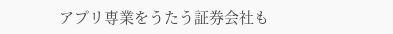アプリ専業をうたう証券会社も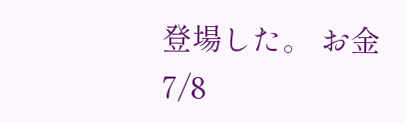登場した。 お金 7/8